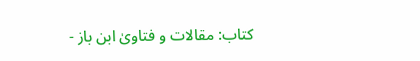کتاب: مقالات و فتاویٰ ابن باز -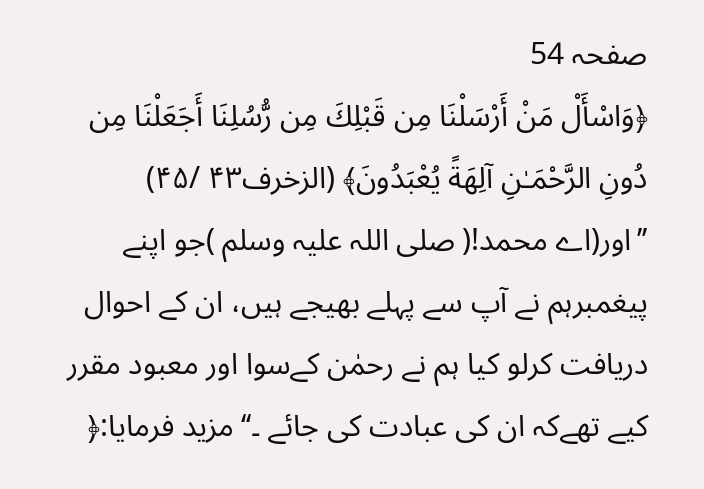صفحہ 54
﴿وَاسْأَلْ مَنْ أَرْ‌سَلْنَا مِن قَبْلِكَ مِن رُّ‌سُلِنَا أَجَعَلْنَا مِن دُونِ الرَّ‌حْمَـٰنِ آلِهَةً يُعْبَدُونَ﴾ (الزخرف۴۳ /۴۵) ’’اور(اے محمد!( صلی اللہ علیہ وسلم )جو اپنے پیغمبرہم نے آپ سے پہلے بھیجے ہیں، ان کے احوال دریافت کرلو کیا ہم نے رحمٰن کےسوا اور معبود مقرر کیے تھےکہ ان کی عبادت کی جائے ۔‘‘ مزید فرمایا:﴿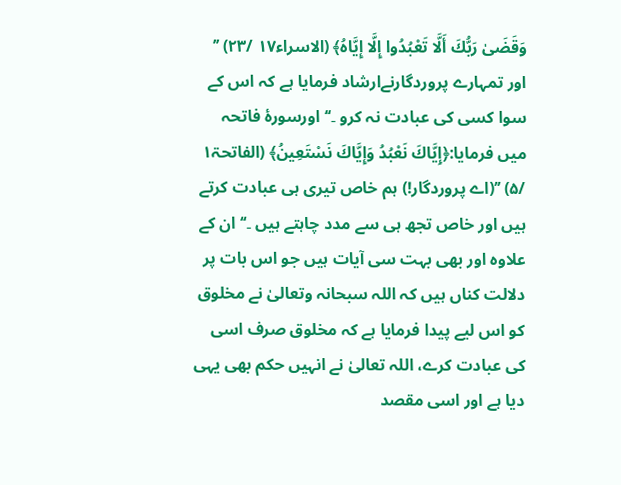وَقَضَىٰ رَ‌بُّكَ أَلَّا تَعْبُدُوا إِلَّا إِيَّاهُ﴾ (الاسراء۱۷ /۲۳) ’’ اور تمہارے پروردگارنےارشاد فرمایا ہے کہ اس کے سوا کسی کی عبادت نہ کرو ۔‘‘ اورسورۂ فاتحہ میں فرمایا:﴿إِيَّاكَ نَعْبُدُ وَإِيَّاكَ نَسْتَعِينُ﴾ (الفاتحۃ۱ /۵) ’’(اے پروردگار!) ہم خاص تیری ہی عبادت کرتے ہیں اور خاص تجھ ہی سے مدد چاہتے ہیں ۔‘‘ ان کے علاوہ اور بھی بہت سی آیات ہیں جو اس بات پر دلالت کناں ہیں کہ اللہ سبحانہ وتعالیٰ نے مخلوق کو اس لیے پیدا فرمایا ہے کہ مخلوق صرف اسی کی عبادت کرے، اللہ تعالیٰ نے انہیں حکم بھی یہی دیا ہے اور اسی مقصد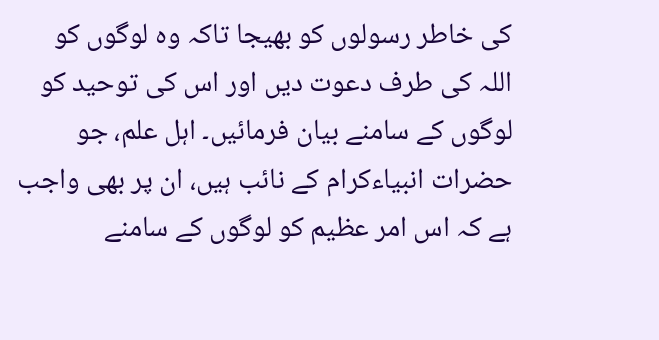کی خاطر رسولوں کو بھیجا تاکہ وہ لوگوں کو اللہ کی طرف دعوت دیں اور اس کی توحید کو لوگوں کے سامنے بیان فرمائیں۔ اہل علم، جو حضرات انبیاءکرام کے نائب ہیں، ان پر بھی واجب ہے کہ اس امر عظیم کو لوگوں کے سامنے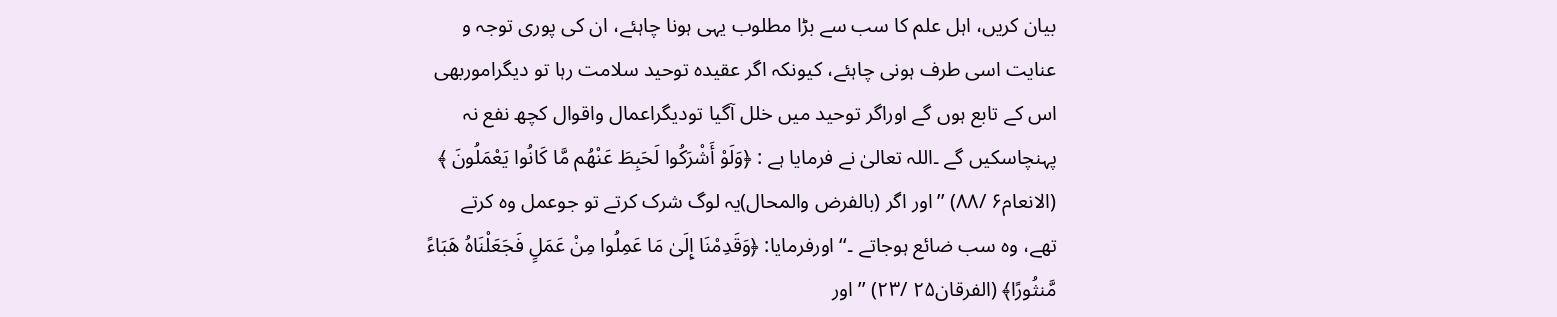بیان کریں، اہل علم کا سب سے بڑا مطلوب یہی ہونا چاہئے، ان کی پوری توجہ و عنایت اسی طرف ہونی چاہئے، کیونکہ اگر عقیدہ توحید سلامت رہا تو دیگراموربھی اس کے تابع ہوں گے اوراگر توحید میں خلل آگیا تودیگراعمال واقوال کچھ نفع نہ پہنچاسکیں گے ۔اللہ تعالیٰ نے فرمایا ہے : ﴿وَلَوْ أَشْرَ‌كُوا لَحَبِطَ عَنْهُم مَّا كَانُوا يَعْمَلُونَ ﴾ (الانعام۶ /۸۸) ’’اور اگر (بالفرض والمحال)یہ لوگ شرک کرتے تو جوعمل وہ کرتے تھے، وه سب ضائع ہوجاتے ۔‘‘ اورفرمایا: ﴿وَقَدِمْنَا إِلَىٰ مَا عَمِلُوا مِنْ عَمَلٍ فَجَعَلْنَاهُ هَبَاءً مَّنثُورً‌ا﴾ (الفرقان۲۵ /۲۳) ’’ اور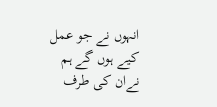انہوں نے جو عمل کیے ہوں گے ہم نےان کی طرف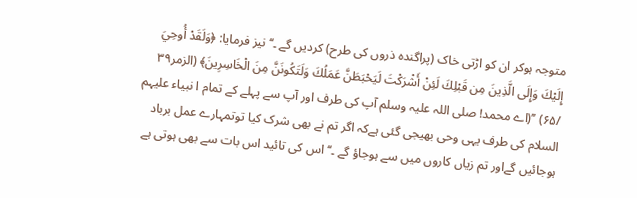متوجہ ہوکر ان کو اڑتی خاک (پراگنده ذروں کی طرح) کردیں گے ۔‘‘ نیز فرمایا: ﴿وَلَقَدْ أُوحِيَ إِلَيْكَ وَإِلَى الَّذِينَ مِن قَبْلِكَ لَئِنْ أَشْرَ‌كْتَ لَيَحْبَطَنَّ عَمَلُكَ وَلَتَكُونَنَّ مِنَ الْخَاسِرِ‌ينَ﴾ (الزمر۳۹ /۶۵) ’’(اے محمد! صلی اللہ علیہ وسلم آپ کی طرف اور آپ سے پہلے کے تمام ا نبیاء علیہم السلام کی طرف یہی وحی بھیجی گئی ہےکہ اگر تم نے بھی شرک کیا توتمہارے عمل برباد ہوجائیں گےاور تم زیاں کاروں میں سے ہوجاؤ گے ۔‘‘ اس کی تائید اس بات سے بھی ہوتی ہے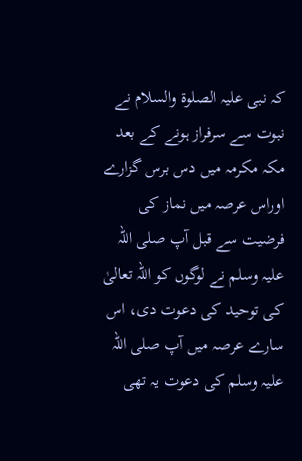کہ نبی علیہ الصلوۃ والسلام نے نبوت سے سرفراز ہونے کے بعد مکہ مکرمہ میں دس برس گزارے اوراس عرصہ میں نماز کی فرضیت سے قبل آپ صلی اللہ علیہ وسلم نے لوگوں کو اللہ تعالیٰ کی توحید کی دعوت دی، اس سارے عرصہ میں آپ صلی اللہ علیہ وسلم کی دعوت یہ تھی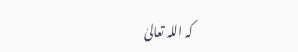کہ اللہ تعالیٰ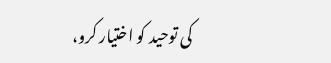کی توحید کو اختیار کرو،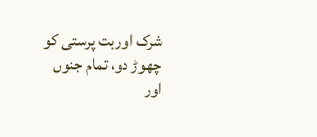شرک اوربت پرستی کو چھوڑ دو، تمام جنوں اور